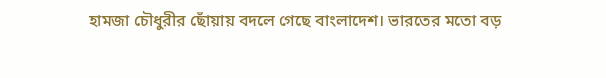হামজা চৌধুরীর ছোঁয়ায় বদলে গেছে বাংলাদেশ। ভারতের মতো বড়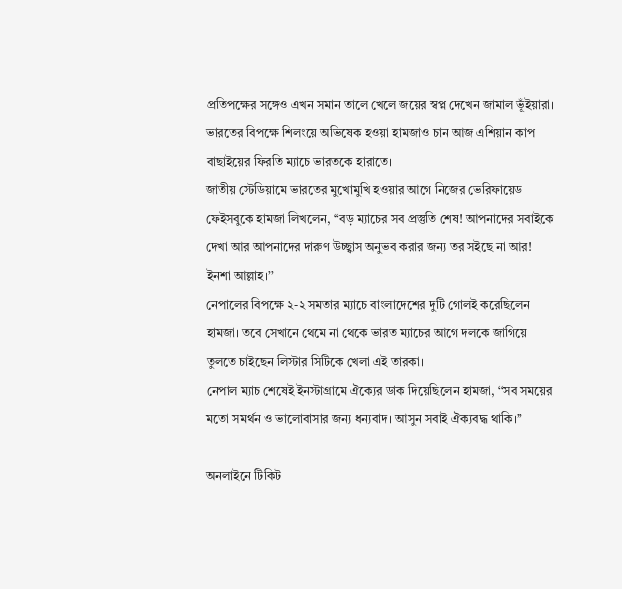প্রতিপক্ষের সঙ্গেও এখন সমান তালে খেলে জয়ের স্বপ্ন দেখেন জামাল ভূঁইয়ারা। ভারতের বিপক্ষে শিলংয়ে অভিষেক হওয়া হামজাও চান আজ এশিয়ান কাপ বাছাইয়ের ফিরতি ম্যাচে ভারতকে হারাতে।
জাতীয় স্টেডিয়ামে ভারতের মুখোমুখি হওয়ার আগে নিজের ভেরিফায়েড ফেইসবুকে হামজা লিখলেন, ‘‘বড় ম্যাচের সব প্রস্তুতি শেষ! আপনাদের সবাইকে দেখা আর আপনাদের দারুণ উচ্ছ্বাস অনুভব করার জন্য তর সইছে না আর! ইনশা আল্লাহ।’’
নেপালের বিপক্ষে ২-২ সমতার ম্যাচে বাংলাদেশের দুটি গোলই করেছিলেন হামজা। তবে সেখানে থেমে না থেকে ভারত ম্যাচের আগে দলকে জাগিয়ে তুলতে চাইছেন লিস্টার সিটিকে খেলা এই তারকা।
নেপাল ম্যাচ শেষেই ইনস্টাগ্রামে ঐক্যের ডাক দিয়েছিলেন হামজা, ‘‘সব সময়ের মতো সমর্থন ও ভালোবাসার জন্য ধন্যবাদ। আসুন সবাই ঐক্যবদ্ধ থাকি।’’

অনলাইনে টিকিট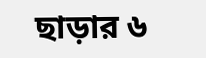ছাড়ার ৬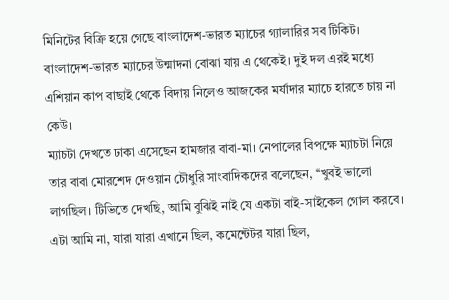মিনিটের বিক্রি হয়ে গেছে বাংলাদেশ-ভারত ম্যাচের গ্যালারির সব টিকিট। বাংলাদেশ-ভারত ম্যাচের উন্মাদনা বোঝা যায় এ থেকেই। দুই দল এরই মধ্যে এশিয়ান কাপ বাছাই থেকে বিদায় নিলেও আজকের মর্যাদার ম্যাচে হারতে চায় না কেউ।
ম্যাচটা দেখতে ঢাকা এসেছেন হামজার বাবা-মা। নেপালের বিপক্ষে ম্যাচটা নিয়ে তার বাবা মোরশেদ দেওয়ান চৌধুরি সাংবাদিকদের বলেছেন, ‘‘খুবই ভালো লাগছিল। টিভিতে দেখছি, আমি বুঝিই নাই যে একটা বাই-সাইকেল গোল করবে। এটা আমি না, যারা যারা এখানে ছিল, কমেন্টেটর যারা ছিল,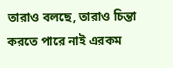তারাও বলছে, তারাও চিন্তা করতে পারে নাই এরকম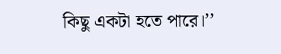কিছু একটা হতে পারে।’’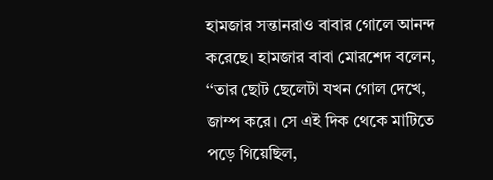হামজার সন্তানরাও বাবার গোলে আনন্দ করেছে। হামজার বাবা মোরশেদ বলেন, ‘‘তার ছোট ছেলেটা যখন গোল দেখে, জাম্প করে। সে এই দিক থেকে মাটিতে পড়ে গিয়েছিল,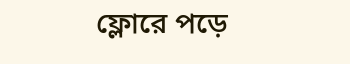ফ্লোরে পড়ে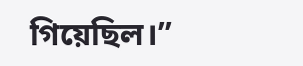গিয়েছিল।’’